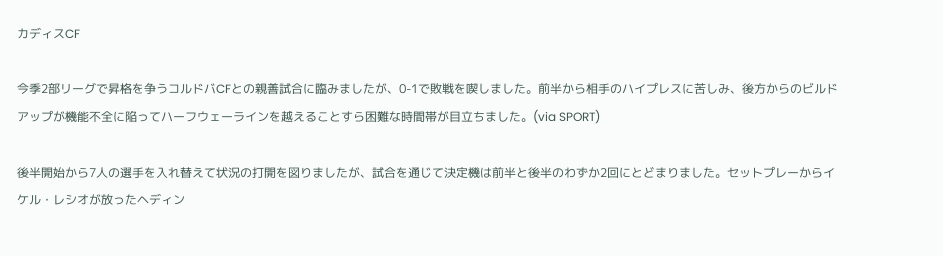カディスCF

今季2部リーグで昇格を争うコルドバCFとの親善試合に臨みましたが、0-1で敗戦を喫しました。前半から相手のハイプレスに苦しみ、後方からのビルドアップが機能不全に陥ってハーフウェーラインを越えることすら困難な時間帯が目立ちました。(via SPORT)

後半開始から7人の選手を入れ替えて状況の打開を図りましたが、試合を通じて決定機は前半と後半のわずか2回にとどまりました。セットプレーからイケル・レシオが放ったヘディン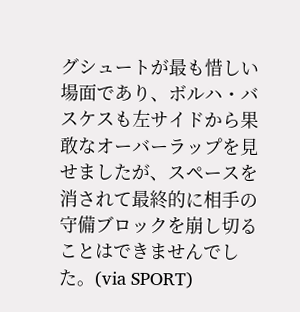グシュートが最も惜しい場面であり、ボルハ・バスケスも左サイドから果敢なオーバーラップを見せましたが、スペースを消されて最終的に相手の守備ブロックを崩し切ることはできませんでした。(via SPORT)